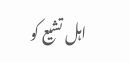اہل تشیع کو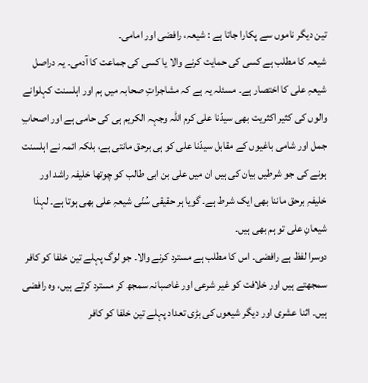تین دیگر ناموں سے پکارا جاتا ہے : شیعہ، رافضی اور امامی۔
شیعہ کا مطلب ہے کسی کی حمایت کرنے والا یا کسی کی جماعت کا آدمی۔ یہ دراصل شیعہِ علی کا اختصار ہے۔ مسئلہ یہ ہے کہ مشاجراتِ صحابہ میں ہم اور اہلسنت کہلوانے والوں کی کثیر اکثریت بھی سیدّنا علی کرم اللہ وجہہ الکریم ہی کی حامی ہے اور اصحابِ جمل اور شامی باغیوں کے مقابل سیدّنا علی کو ہی برحق مانتی ہے، بلکہ ائمہ نے اہلسنت ہونے کی جو شرطیں بیان کی ہیں ان میں علی بن ابی طالب کو چوتھا خلیفہ راشد اور خلیفہِ برحق ماننا بھی ایک شرط ہے۔ گویا ہر حقیقی سُنّی شیعہِ علی بھی ہوتا ہے۔ لہذا شیعانِ علی تو ہم بھی ہیں۔
دوسرا لفظ ہے رافضی۔ اس کا مطلب ہے مسترد کرنے والا۔ جو لوگ پہلے تین خلفا کو کافر سمجھتے ہیں اور خلافت کو غیر شرعی اور غاصبانہ سمجھ کر مسترد کرتے ہیں، وہ رافضی ہیں۔ اثنا عشری اور دیگر شیعوں کی بڑی تعداد پہلے تین خلفا کو کافر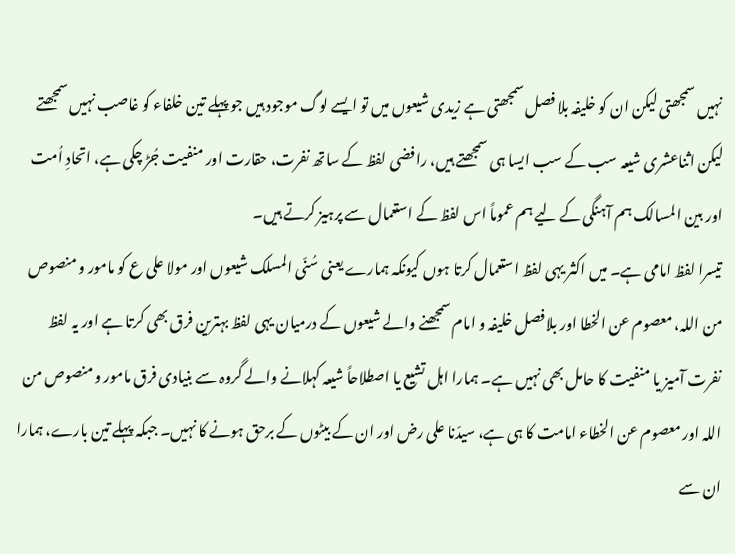نہیں سمجھتی لیکن ان کو خلیفہ بلا فصل سمجھتی ہے زیدی شیعوں میں تو ایسے لوگ موجود ہیں جو پہلے تین خلفاء کو غاصب نہیں سمجھتے لیکن اثناعشری شیعہ سب کے سب ایسا ہی سمجھتے ہیں، رافضی لفظ کے ساتھ نفرت، حقارت اور منفیت جُڑ چکی ہے، اتحادِ اُمت اور بین المسالک ہم آہنگی کے لیے ہم عموماً اس لفظ کے استعمال سے پرہیز کرتے ہیں۔
تیسرا لفظ امامی ہے۔ میں اکثر یہی لفظ استعمال کرتا ہوں کیونکہ ہمارے یعنی سُنّی المسلک شیعوں اور مولا علی ع کو مامور و منصوص من اللہ، معصوم عن الخطا اور بلافصل خلیفہ و امام سمجھنے والے شیعوں کے درمیان یہی لفظ بہترین فرق بھی کرتا ہے اور یہ لفظ نفرت آمیز یا منفیت کا حامل بھی نہیں ہے۔ ہمارا اہل تشیع یا اصطلاحاً شیعہ کہلانے والے گروہ سے بنیادی فرق مامور و منصوص من اللہ اور معصوم عن الخطاء امامت کا ہی ہے، سیدّنا علی رض اور ان کے بیٹوں کے برحق ہونے کا نہیں۔ جبکہ پہلے تین بارے، ہمارا ان سے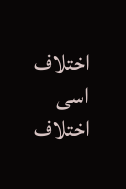اختلاف اسی اختلاف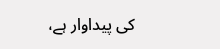کی پیداوار ہے،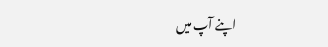اپنے آپ میں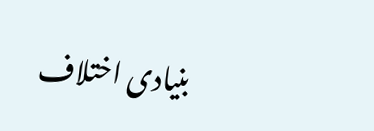بنیادی اختلاف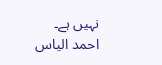نہیں ہے۔
احمد الیاس